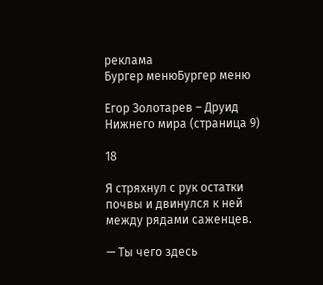реклама
Бургер менюБургер меню

Егор Золотарев – Друид Нижнего мира (страница 9)

18

Я стряхнул с рук остатки почвы и двинулся к ней между рядами саженцев.

— Ты чего здесь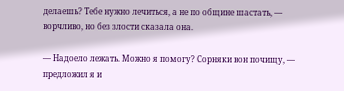делаешь? Тебе нужно лечиться, а не по общине шастать, — ворчливо, но без злости сказала она.

— Надоело лежать. Можно я помогу? Сорняки вон почищу, — предложил я и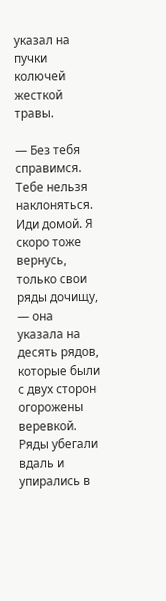указал на пучки колючей жесткой травы.

— Без тебя справимся. Тебе нельзя наклоняться. Иди домой. Я скоро тоже вернусь, только свои ряды дочищу, — она указала на десять рядов, которые были с двух сторон огорожены веревкой. Ряды убегали вдаль и упирались в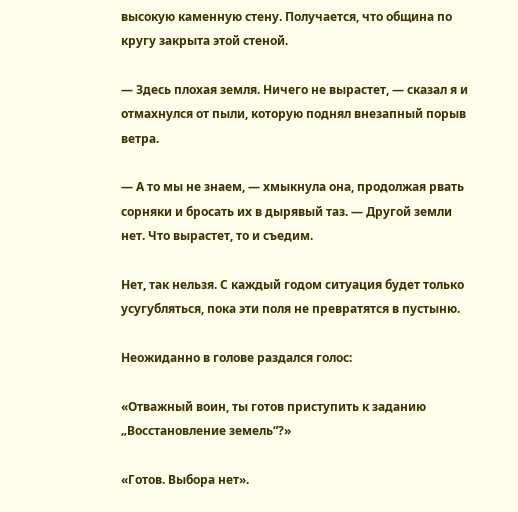высокую каменную стену. Получается, что община по кругу закрыта этой стеной.

— Здесь плохая земля. Ничего не вырастет, — сказал я и отмахнулся от пыли, которую поднял внезапный порыв ветра.

— А то мы не знаем, — хмыкнула она, продолжая рвать сорняки и бросать их в дырявый таз. — Другой земли нет. Что вырастет, то и съедим.

Нет, так нельзя. С каждый годом ситуация будет только усугубляться, пока эти поля не превратятся в пустыню.

Неожиданно в голове раздался голос:

«Отважный воин, ты готов приступить к заданию „Восстановление земель“?»

«Готов. Выбора нет».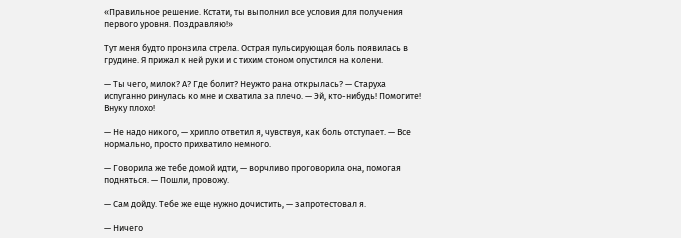«Правильное решение. Кстати, ты выполнил все условия для получения первого уровня. Поздравляю!»

Тут меня будто пронзила стрела. Острая пульсирующая боль появилась в грудине. Я прижал к ней руки и с тихим стоном опустился на колени.

— Ты чего, милок? А? Где болит? Неужто рана открылась? — Старуха испуганно ринулась ко мне и схватила за плечо. — Эй, кто-нибудь! Помогите! Внуку плохо!

— Не надо никого, — хрипло ответил я, чувствуя, как боль отступает. — Все нормально, просто прихватило немного.

— Говорила же тебе домой идти, — ворчливо проговорила она, помогая подняться. — Пошли, провожу.

— Сам дойду. Тебе же еще нужно дочистить, — запротестовал я.

— Ничего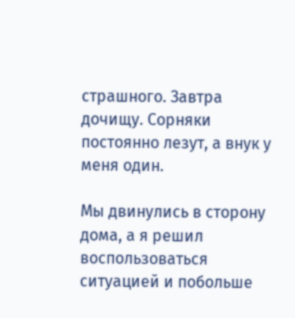страшного. Завтра дочищу. Сорняки постоянно лезут, а внук у меня один.

Мы двинулись в сторону дома, а я решил воспользоваться ситуацией и побольше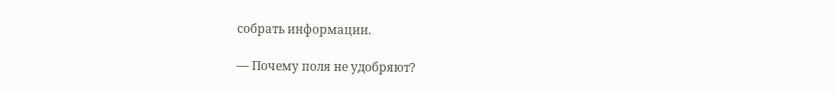собрать информации.

— Почему поля не удобряют?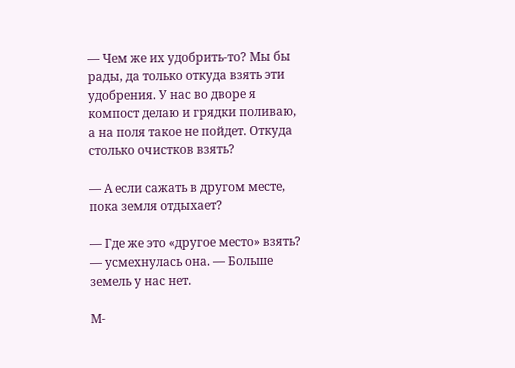— Чем же их удобрить-то? Мы бы рады, да только откуда взять эти удобрения. У нас во дворе я компост делаю и грядки поливаю, а на поля такое не пойдет. Откуда столько очистков взять?

— А если сажать в другом месте, пока земля отдыхает?

— Где же это «другое место» взять? — усмехнулась она. — Больше земель у нас нет.

М-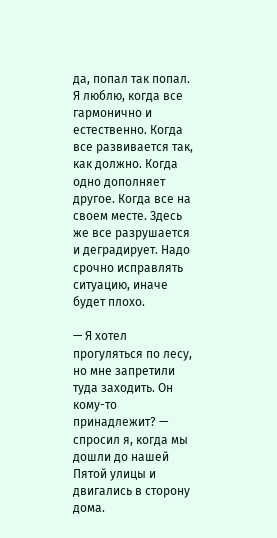да, попал так попал. Я люблю, когда все гармонично и естественно. Когда все развивается так, как должно. Когда одно дополняет другое. Когда все на своем месте. Здесь же все разрушается и деградирует. Надо срочно исправлять ситуацию, иначе будет плохо.

— Я хотел прогуляться по лесу, но мне запретили туда заходить. Он кому-то принадлежит? — спросил я, когда мы дошли до нашей Пятой улицы и двигались в сторону дома.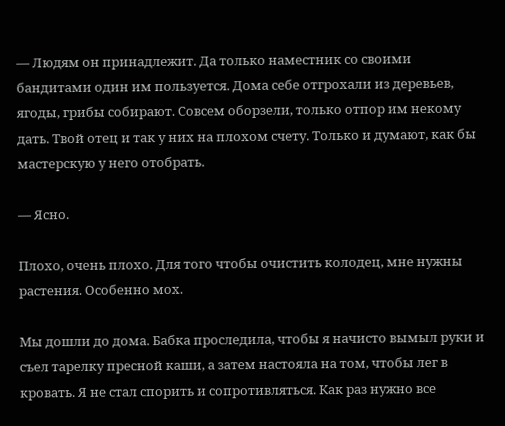— Людям он принадлежит. Да только наместник со своими бандитами один им пользуется. Дома себе отгрохали из деревьев, ягоды, грибы собирают. Совсем оборзели, только отпор им некому дать. Твой отец и так у них на плохом счету. Только и думают, как бы мастерскую у него отобрать.

— Ясно.

Плохо, очень плохо. Для того чтобы очистить колодец, мне нужны растения. Особенно мох.

Мы дошли до дома. Бабка проследила, чтобы я начисто вымыл руки и съел тарелку пресной каши, а затем настояла на том, чтобы лег в кровать. Я не стал спорить и сопротивляться. Как раз нужно все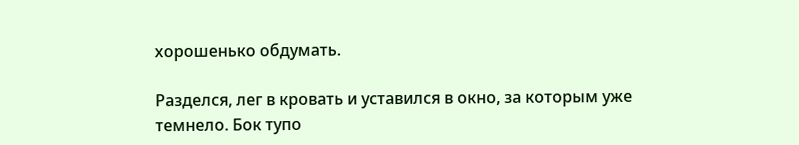хорошенько обдумать.

Разделся, лег в кровать и уставился в окно, за которым уже темнело. Бок тупо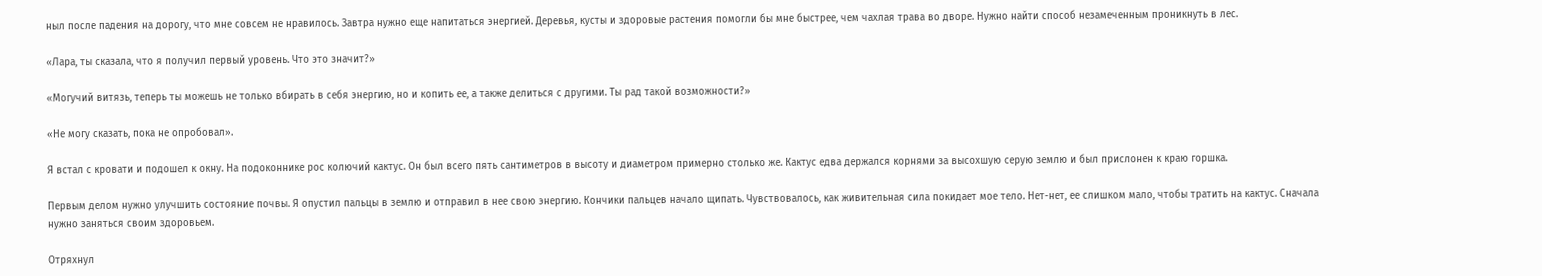ныл после падения на дорогу, что мне совсем не нравилось. Завтра нужно еще напитаться энергией. Деревья, кусты и здоровые растения помогли бы мне быстрее, чем чахлая трава во дворе. Нужно найти способ незамеченным проникнуть в лес.

«Лара, ты сказала, что я получил первый уровень. Что это значит?»

«Могучий витязь, теперь ты можешь не только вбирать в себя энергию, но и копить ее, а также делиться с другими. Ты рад такой возможности?»

«Не могу сказать, пока не опробовал».

Я встал с кровати и подошел к окну. На подоконнике рос колючий кактус. Он был всего пять сантиметров в высоту и диаметром примерно столько же. Кактус едва держался корнями за высохшую серую землю и был прислонен к краю горшка.

Первым делом нужно улучшить состояние почвы. Я опустил пальцы в землю и отправил в нее свою энергию. Кончики пальцев начало щипать. Чувствовалось, как живительная сила покидает мое тело. Нет-нет, ее слишком мало, чтобы тратить на кактус. Сначала нужно заняться своим здоровьем.

Отряхнул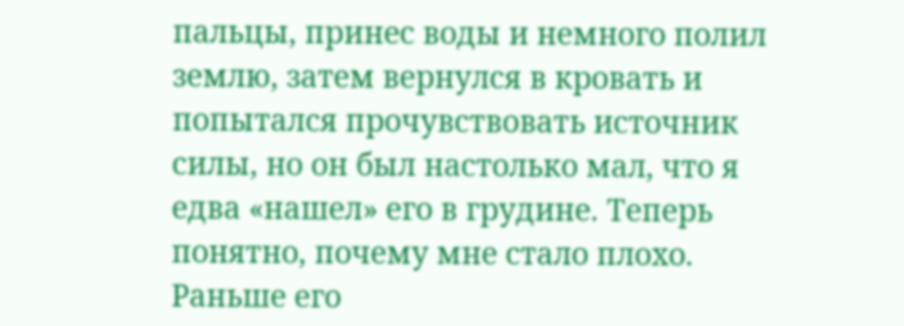пальцы, принес воды и немного полил землю, затем вернулся в кровать и попытался прочувствовать источник силы, но он был настолько мал, что я едва «нашел» его в грудине. Теперь понятно, почему мне стало плохо. Раньше его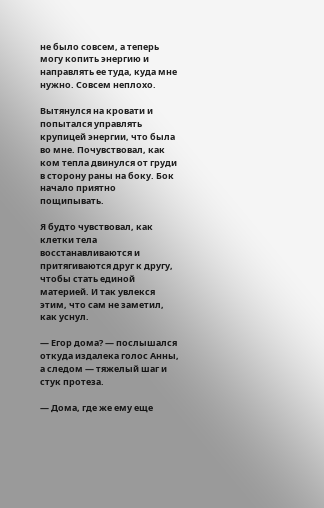не было совсем, а теперь могу копить энергию и направлять ее туда, куда мне нужно. Совсем неплохо.

Вытянулся на кровати и попытался управлять крупицей энергии, что была во мне. Почувствовал, как ком тепла двинулся от груди в сторону раны на боку. Бок начало приятно пощипывать.

Я будто чувствовал, как клетки тела восстанавливаются и притягиваются друг к другу, чтобы стать единой материей. И так увлекся этим, что сам не заметил, как уснул.

— Егор дома? — послышался откуда издалека голос Анны, а следом — тяжелый шаг и стук протеза.

— Дома, где же ему еще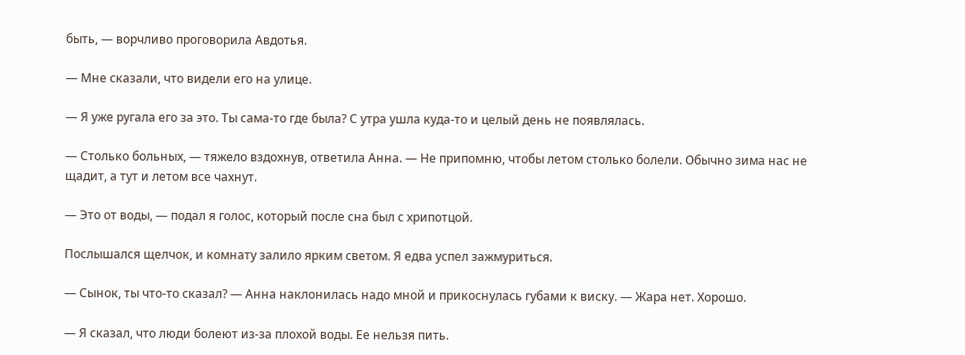быть, — ворчливо проговорила Авдотья.

— Мне сказали, что видели его на улице.

— Я уже ругала его за это. Ты сама-то где была? С утра ушла куда-то и целый день не появлялась.

— Столько больных, — тяжело вздохнув, ответила Анна. — Не припомню, чтобы летом столько болели. Обычно зима нас не щадит, а тут и летом все чахнут.

— Это от воды, — подал я голос, который после сна был с хрипотцой.

Послышался щелчок, и комнату залило ярким светом. Я едва успел зажмуриться.

— Сынок, ты что-то сказал? — Анна наклонилась надо мной и прикоснулась губами к виску. — Жара нет. Хорошо.

— Я сказал, что люди болеют из-за плохой воды. Ее нельзя пить.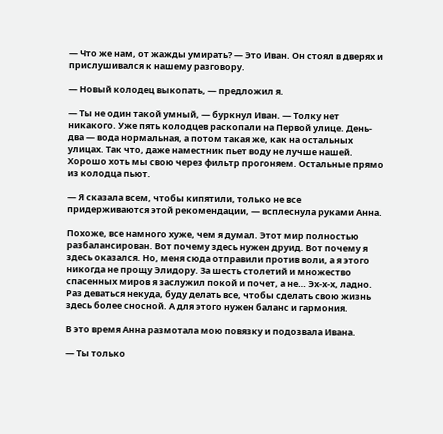— Что же нам, от жажды умирать? — Это Иван. Он стоял в дверях и прислушивался к нашему разговору.

— Новый колодец выкопать, — предложил я.

— Ты не один такой умный, — буркнул Иван. — Толку нет никакого. Уже пять колодцев раскопали на Первой улице. День-два — вода нормальная, а потом такая же, как на остальных улицах. Так что, даже наместник пьет воду не лучше нашей. Хорошо хоть мы свою через фильтр прогоняем. Остальные прямо из колодца пьют.

— Я сказала всем, чтобы кипятили, только не все придерживаются этой рекомендации, — всплеснула руками Анна.

Похоже, все намного хуже, чем я думал. Этот мир полностью разбалансирован. Вот почему здесь нужен друид. Вот почему я здесь оказался. Но, меня сюда отправили против воли, а я этого никогда не прощу Элидору. За шесть столетий и множество спасенных миров я заслужил покой и почет, а не… Эх-х-х, ладно. Раз деваться некуда, буду делать все, чтобы сделать свою жизнь здесь более сносной. А для этого нужен баланс и гармония.

В это время Анна размотала мою повязку и подозвала Ивана.

— Ты только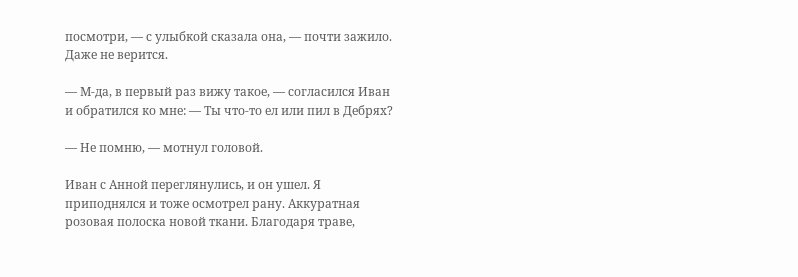посмотри, — с улыбкой сказала она, — почти зажило. Даже не верится.

— М-да, в первый раз вижу такое, — согласился Иван и обратился ко мне: — Ты что-то ел или пил в Дебрях?

— Не помню, — мотнул головой.

Иван с Анной переглянулись, и он ушел. Я приподнялся и тоже осмотрел рану. Аккуратная розовая полоска новой ткани. Благодаря траве,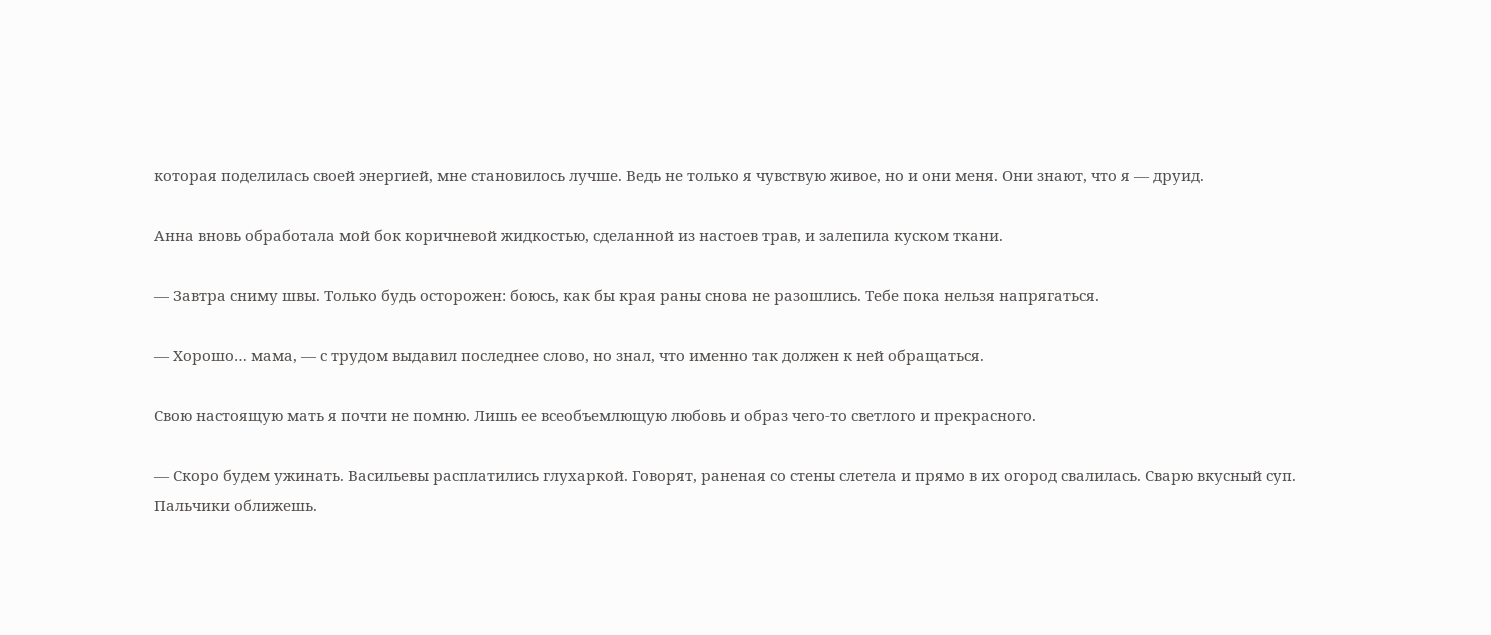которая поделилась своей энергией, мне становилось лучше. Ведь не только я чувствую живое, но и они меня. Они знают, что я — друид.

Анна вновь обработала мой бок коричневой жидкостью, сделанной из настоев трав, и залепила куском ткани.

— Завтра сниму швы. Только будь осторожен: боюсь, как бы края раны снова не разошлись. Тебе пока нельзя напрягаться.

— Хорошо… мама, — с трудом выдавил последнее слово, но знал, что именно так должен к ней обращаться.

Свою настоящую мать я почти не помню. Лишь ее всеобъемлющую любовь и образ чего-то светлого и прекрасного.

— Скоро будем ужинать. Васильевы расплатились глухаркой. Говорят, раненая со стены слетела и прямо в их огород свалилась. Сварю вкусный суп. Пальчики оближешь.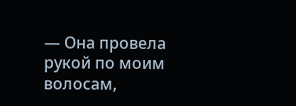— Она провела рукой по моим волосам,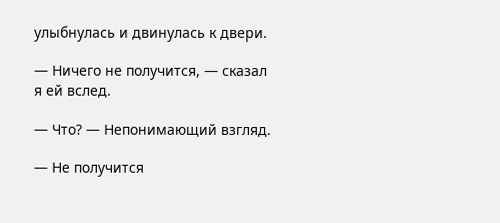улыбнулась и двинулась к двери.

— Ничего не получится, — сказал я ей вслед.

— Что? — Непонимающий взгляд.

— Не получится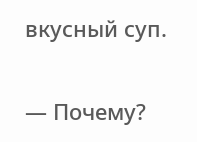вкусный суп.

— Почему?